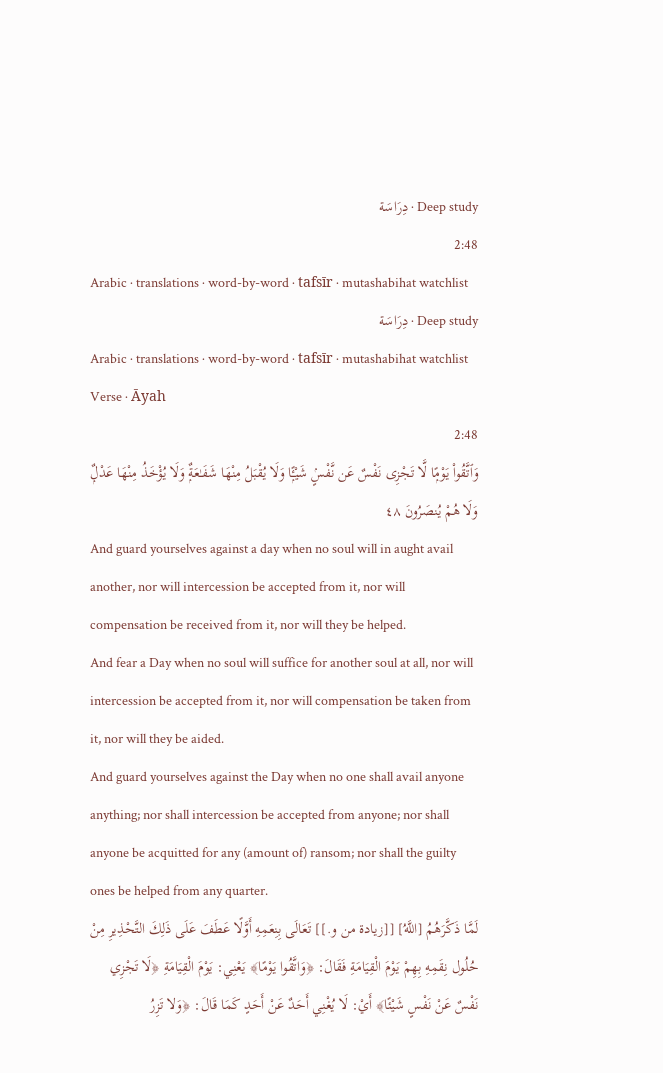Deep study · دِرَاسَة
2:48
Arabic · translations · word-by-word · tafsīr · mutashabihat watchlist
Deep study · دِرَاسَة
Arabic · translations · word-by-word · tafsīr · mutashabihat watchlist
Verse · Āyah
2:48
وَٱتَّقُوا۟ يَوْمًۭا لَّا تَجْزِى نَفْسٌ عَن نَّفْسٍۢ شَيْـًۭٔا وَلَا يُقْبَلُ مِنْهَا شَفَـٰعَةٌۭ وَلَا يُؤْخَذُ مِنْهَا عَدْلٌۭ وَلَا هُمْ يُنصَرُونَ ٤٨
And guard yourselves against a day when no soul will in aught avail another, nor will intercession be accepted from it, nor will compensation be received from it, nor will they be helped.
And fear a Day when no soul will suffice for another soul at all, nor will intercession be accepted from it, nor will compensation be taken from it, nor will they be aided.
And guard yourselves against the Day when no one shall avail anyone anything; nor shall intercession be accepted from anyone; nor shall anyone be acquitted for any (amount of) ransom; nor shall the guilty ones be helped from any quarter.
لَمَّا ذَكَّرَهُمُ [اللَّهُ] [[زيادة من و.]] تَعَالَى بِنِعَمِهِ أَوَّلًا عَطَفَ عَلَى ذَلِكَ التَّحْذِيرِ مِنْ حُلُول نِقَمِهِ بِهِمْ يَوْمَ الْقِيَامَةِ فَقَالَ: ﴿وَاتَّقُوا يَوْمًا﴾ يَعْنِي: يَوْمَ الْقِيَامَةِ ﴿لَا تَجْزِي نَفْسٌ عَنْ نَفْسٍ شَيْئًا﴾ أَيْ: لَا يُغْنِي أَحَدٌ عَنْ أَحَدٍ كَمَا قَالَ: ﴿وَلا تَزِرُ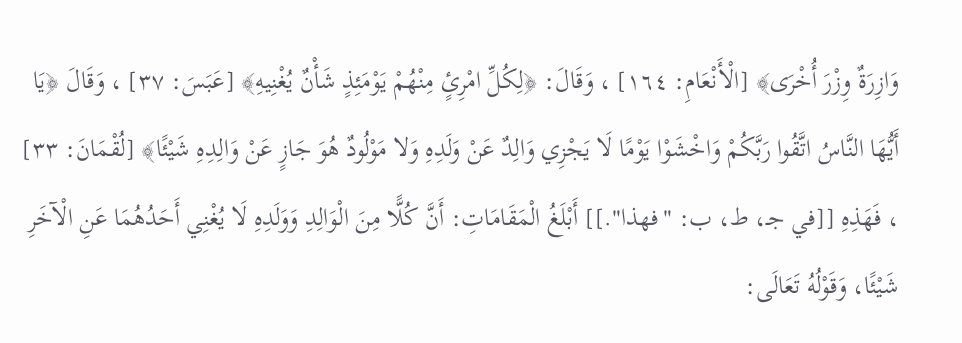وَازِرَةٌ وِزْرَ أُخْرَى﴾ [الْأَنْعَامِ: ١٦٤] ، وَقَالَ: ﴿لِكُلِّ امْرِئٍ مِنْهُمْ يَوْمَئِذٍ شَأْنٌ يُغْنِيهِ﴾ [عَبَسَ: ٣٧] ، وَقَالَ ﴿يَا أَيُّهَا النَّاسُ اتَّقُوا رَبَّكُمْ وَاخْشَوْا يَوْمًا لَا يَجْزِي وَالِدٌ عَنْ وَلَدِهِ وَلا مَوْلُودٌ هُوَ جَازٍ عَنْ وَالِدِهِ شَيْئًا﴾ [لُقْمَانَ: ٣٣] ، فَهَذِهِ [[في جـ، ط، ب: "فهذا".]] أَبْلَغُ الْمَقَامَاتِ: أَنَّ كُلًّا مِنَ الْوَالِدِ وَوَلَدِهِ لَا يُغْنِي أَحَدُهُمَا عَنِ الْآخَرِ شَيْئًا، وَقَوْلُهُ تَعَالَى: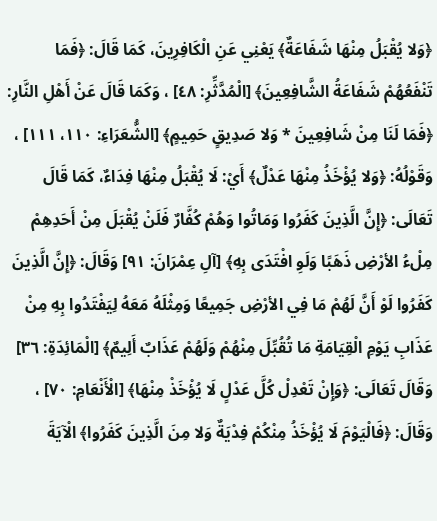﴿وَلا يُقْبَلُ مِنْهَا شَفَاعَةٌ﴾ يَعْنِي عَنِ الْكَافِرِينَ، كَمَا قَالَ: ﴿فَمَا تَنْفَعُهُمْ شَفَاعَةُ الشَّافِعِينَ﴾ [الْمُدَّثِّرِ: ٤٨] ، وَكَمَا قَالَ عَنْ أَهْلِ النَّارِ: ﴿فَمَا لَنَا مِنْ شَافِعِينَ * وَلا صَدِيقٍ حَمِيمٍ﴾ [الشُّعَرَاءِ: ١١٠، ١١١] ، وَقَوْلُهُ: ﴿وَلا يُؤْخَذُ مِنْهَا عَدْلٌ﴾ أَيْ: لَا يُقْبَلُ مِنْهَا فِدَاءٌ، كَمَا قَالَ تَعَالَى: ﴿إِنَّ الَّذِينَ كَفَرُوا وَمَاتُوا وَهُمْ كُفَّارٌ فَلَنْ يُقْبَلَ مِنْ أَحَدِهِمْ مِلْءُ الأرْضِ ذَهَبًا وَلَوِ افْتَدَى بِهِ﴾ [آلِ عِمْرَانَ: ٩١] وَقَالَ: ﴿إِنَّ الَّذِينَ كَفَرُوا لَوْ أَنَّ لَهُمْ مَا فِي الأرْضِ جَمِيعًا وَمِثْلَهُ مَعَهُ لِيَفْتَدُوا بِهِ مِنْ عَذَابِ يَوْمِ الْقِيَامَةِ مَا تُقُبِّلَ مِنْهُمْ وَلَهُمْ عَذَابٌ أَلِيمٌ﴾ [الْمَائِدَةِ: ٣٦] وَقَالَ تَعَالَى: ﴿وَإِنْ تَعْدِلْ كُلَّ عَدْلٍ لَا يُؤْخَذْ مِنْهَا﴾ [الْأَنْعَامِ: ٧٠] ، وَقَالَ: ﴿فَالْيَوْمَ لَا يُؤْخَذُ مِنْكُمْ فِدْيَةٌ وَلا مِنَ الَّذِينَ كَفَرُوا﴾ الْآيَةَ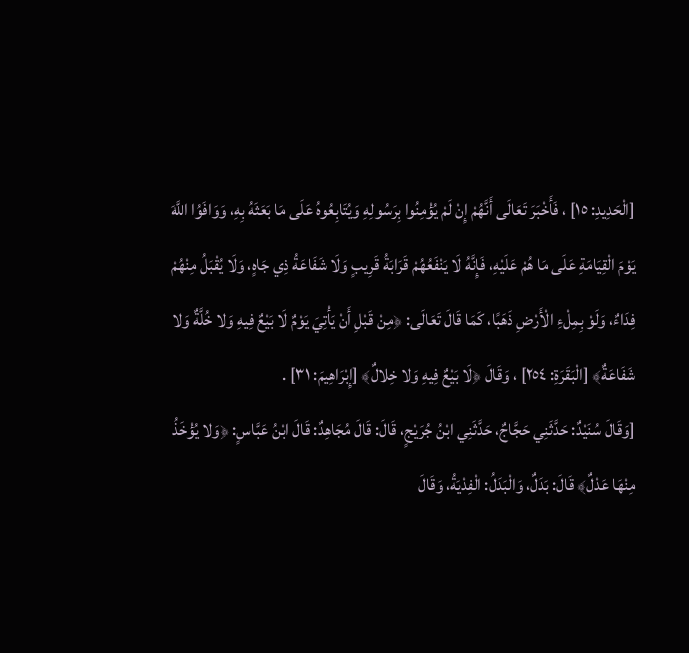[الْحَدِيدِ: ١٥] ، فَأَخْبَرَ تَعَالَى أَنَّهُمْ إِنْ لَمْ يُؤْمِنُوا بِرَسُولِهِ وَيُتَابِعُوهُ عَلَى مَا بَعَثَهُ بِهِ، وَوَافَوُا اللَّهَ يَوْمَ الْقِيَامَةِ عَلَى مَا هُمْ عَلَيْهِ، فَإِنَّهُ لَا يَنْفَعُهُمْ قَرَابَةُ قَرِيبٍ وَلَا شَفَاعَةُ ذِي جَاهٍ، وَلَا يُقْبَلُ مِنْهُمْ فِدَاءٌ، وَلَوْ بِمِلْءِ الْأَرْضِ ذَهَبًا، كَمَا قَالَ تَعَالَى: ﴿مِنْ قَبْلِ أَنْ يَأْتِيَ يَوْمٌ لَا بَيْعٌ فِيهِ وَلا خُلَّةٌ وَلا شَفَاعَةٌ﴾ [الْبَقَرَةِ: ٢٥٤] ، وَقَالَ ﴿لَا بَيْعٌ فِيهِ وَلا خِلالٌ﴾ [إِبْرَاهِيمَ: ٣١] .
[وَقَالَ سُنَيْدٌ: حَدَّثَنِي حَجَّاجٌ، حَدَّثَنِي ابْنُ جُرَيْجٍ، قَالَ: قَالَ مُجَاهِدٌ: قَالَ ابْنُ عَبَّاسٍ: ﴿وَلا يُؤْخَذُ مِنْهَا عَدْلٌ﴾ قَالَ: بَدَلٌ، وَالْبَدَلُ: الْفِدْيَةُ، وَقَالَ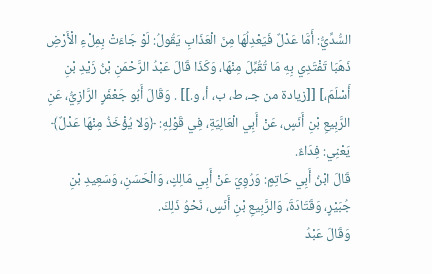السُّدِّيُّ: أَمَّا عَدْلٌ فَيَعْدِلُهَا مِنَ الْعَذَابِ يَقُولُ: لَوْ جَاءَتْ بِمِلْءِ الْأَرْضِ ذَهَبَا تَفْتَدِي بِهِ مَا تُقُبِّلَ مِنْهَا، وَكَذَا قَالَ عَبْدُ الرَّحْمَنِ بْنُ زَيْدِ بْنِ أَسْلَمَ،] [[زيادة من جـ، ط، ب، أ، و.]] . وَقَالَ أَبُو جَعْفَرٍ الرَّازِيُّ، عَنِ الرَّبِيعِ بْنِ أَنَسٍ، عَنْ أَبِي الْعَالِيَةِ، فِي قَوْلِهِ: ﴿وَلا يُؤْخَذُ مِنْهَا عَدْلٌ﴾ يَعْنِي: فِدَاءٌ.
قَالَ ابْنُ أَبِي حَاتِمٍ: وَرُوِيَ عَنْ أَبِي مَالِكٍ، وَالْحَسَنِ، وَسَعِيدِ بْنِ جُبَيْرٍ، وَقَتَادَةَ، وَالرَّبِيعِ بْنِ أَنَسٍ، نَحْوُ ذَلِكَ.
وَقَالَ عَبْدُ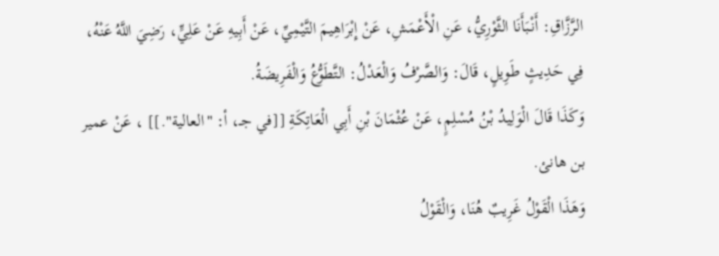الرَّزَّاقِ: أَنْبَأَنَا الثَّوْرِيُّ، عَنِ الْأَعْمَشِ، عَنْ إِبْرَاهِيمَ التَّيْمِيِّ، عَنْ أَبِيهِ عَنْ عَلِيٍّ، رَضِيَ اللَّهُ عَنْهُ، فِي حَدِيثٍ طَوِيلٍ، قَالَ: وَالصَّرْفُ وَالْعَدْلُ: التَّطَوُّعُ وَالْفَرِيضَةُ.
وَكَذَا قَالَ الْوَلِيدُ بْنُ مُسْلِمٍ، عَنْ عُثْمَانَ بْنِ أَبِي الْعَاتِكَةِ [[في جـ، أ: "العالية".]] ، عَنْ عمير بن هانئ.
وَهَذَا الْقَوْلُ غَرِيبٌ هُنَا، وَالْقَوْلُ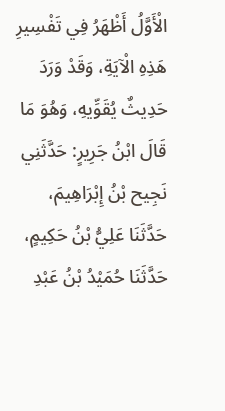الْأَوَّلُ أَظْهَرُ فِي تَفْسِيرِ هَذِهِ الْآيَةِ، وَقَدْ وَرَدَ حَدِيثٌ يُقَوِّيهِ، وَهُوَ مَا قَالَ ابْنُ جَرِيرٍ: حَدَّثَنِي نَجِيح بْنُ إِبْرَاهِيمَ، حَدَّثَنَا عَلِيُّ بْنُ حَكِيمٍ، حَدَّثَنَا حُمَيْدُ بْنُ عَبْدِ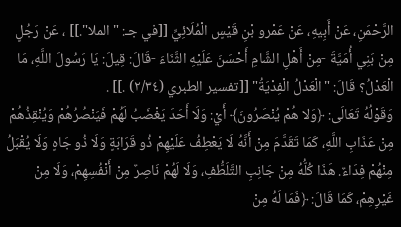الرَّحْمَنِ، عَنْ أَبِيهِ، عَنْ عَمْرو بْنِ قَيْسٍ الْمُلَائِيِّ [[في جـ: "الملا".]] ، عَنْ رَجُلٍ مِنْ بَنِي أُمَيَّةَ -مِنْ أَهْلِ الشَّامِ أَحْسَنَ عَلَيْهِ الثَّنَاءَ -قَالَ: قِيلَ: يَا رَسُولَ اللَّهِ، مَا الْعَدْلُ؟ قَالَ: "الْعَدْلُ الْفِدْيَةُ" [[تفسير الطبري (٢/٣٤) .]] .
وَقَوْلُهُ تَعَالَى: ﴿وَلا هُمْ يُنْصَرُونَ﴾ أَيْ: وَلَا أَحَدَ يَغْضَبُ لَهُمْ فَيَنْصُرُهُمْ وَيُنْقِذُهُمْ مِنْ عَذَابِ اللَّهِ، كَمَا تَقَدَّمَ مِنْ أَنَّهُ لَا يَعْطِفُ عَلَيْهِمْ ذُو قَرَابَةٍ وَلَا ذُو جَاهٍ وَلَا يُقْبَلُ مِنْهُمْ فِدَاءٌ. هَذَا كُلُّهُ مِنْ جَانِبِ التَّلَطُّفِ، وَلَا لَهُمْ نَاصِرٌ مِنْ أَنْفُسِهِمْ، وَلَا مِنْ غَيْرِهِمْ، كَمَا قَالَ: ﴿فَمَا لَهُ مِنْ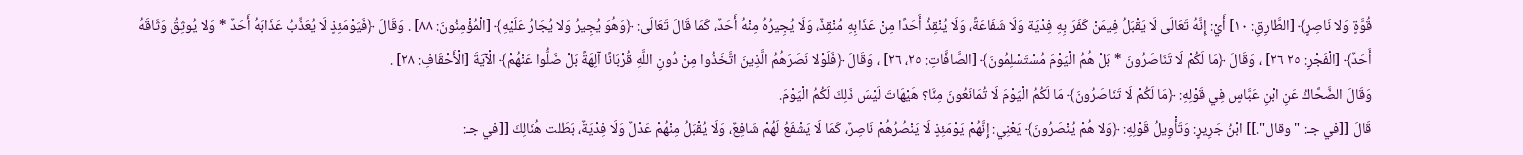قُوَّةٍ وَلا نَاصِرٍ﴾ [الطَّارِقِ: ١٠] أَيْ: إِنَّهُ تَعَالَى لَا يَقْبَلُ فِيمَنْ كَفَرَ بِهِ فِدْيَة وَلَا شَفَاعَةً، وَلَا يُنْقِذُ أَحَدًا مِنْ عَذَابِهِ مُنْقِذٌ، وَلَا يُجِيرُهُ مِنْهُ أَحَدٌ، كَمَا قَالَ تَعَالَى: ﴿وَهُوَ يُجِيرُ وَلا يُجَارُ عَلَيْهِ﴾ [الْمُؤْمِنُونَ: ٨٨] . وَقَالَ ﴿فَيَوْمَئِذٍ لَا يُعَذِّبُ عَذَابَهُ أَحَدٌ * وَلا يُوثِقُ وَثَاقَهُ أَحَدٌ﴾ [الْفَجْرِ: ٢٥ ٢٦] ، وَقَالَ ﴿مَا لَكُمْ لَا تَنَاصَرُونَ * بَلْ هُمُ الْيَوْمَ مُسْتَسْلِمُونَ﴾ [الصَّافَّاتِ: ٢٥، ٢٦] ، وَقَالَ ﴿فَلَوْلا نَصَرَهُمُ الَّذِينَ اتَّخَذُوا مِنْ دُونِ اللَّهِ قُرْبَانًا آلِهَةً بَلْ ضَلُّوا عَنْهُمْ﴾ الْآيَةَ [الْأَحْقَافِ: ٢٨] .
وَقَالَ الضَّحَّاكُ عَنِ ابْنِ عَبَّاسٍ فِي قَوْلِهِ: ﴿مَا لَكُمْ لَا تَنَاصَرُونَ﴾ مَا لَكُمُ الْيَوْمَ لَا تُمَانَعُونَ مِنَّا؟ هَيْهَاتَ لَيْسَ ذَلِكَ لَكُمُ الْيَوْمَ.
قَالَ [[في جـ: "وقال".]] ابْنُ جَرِيرٍ: وَتَأْوِيلُ قَوْلِهِ: ﴿وَلا هُمْ يُنْصَرُونَ﴾ يَعْنِي: إِنَّهُمْ يَوْمَئِذٍ لَا يَنْصُرُهُمْ نَاصِرٌ، كَمَا لَا يَشْفَعُ لَهُمْ شَافِعٌ، وَلَا يُقْبَلُ مِنْهُمْ عَدْلٌ وَلَا فِدْيَةٌ، بَطَلت هُنَالِكَ [[في جـ: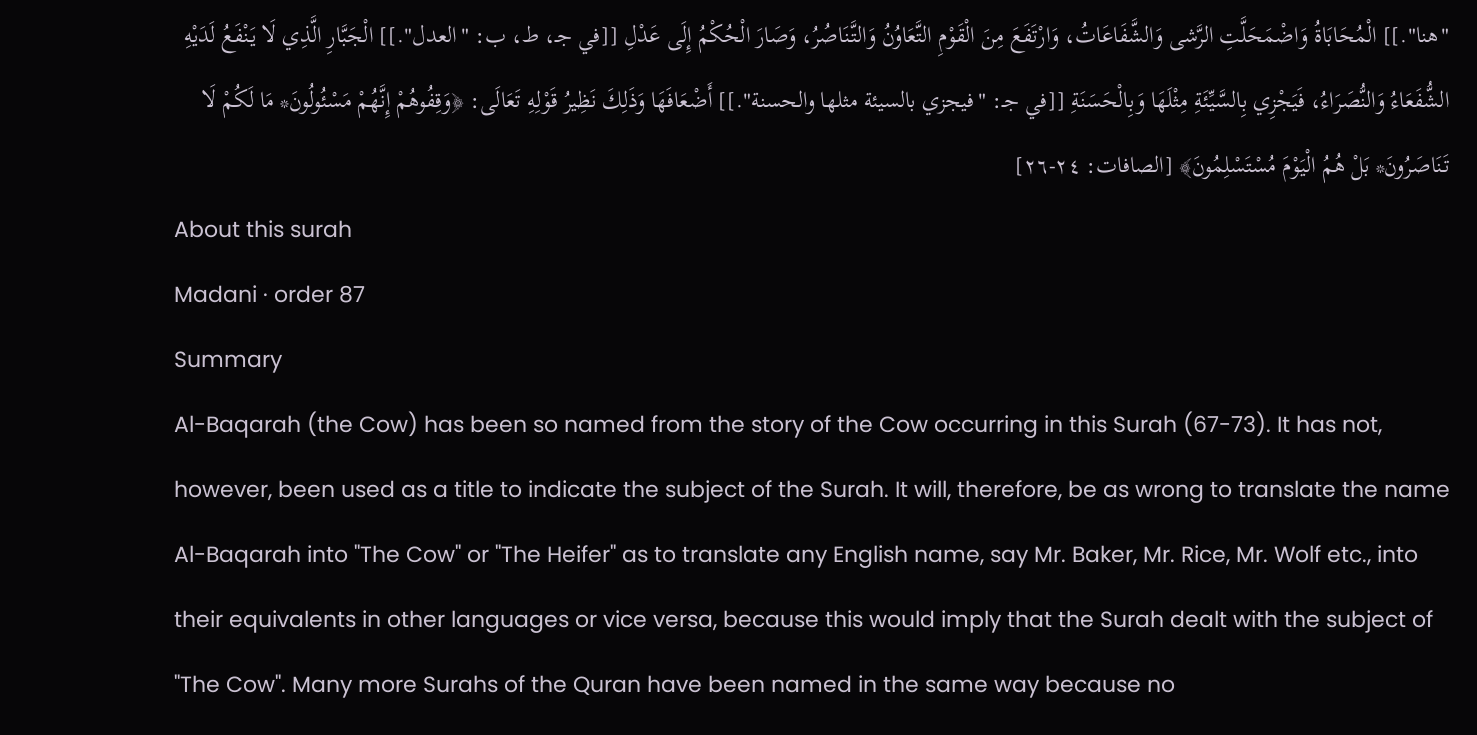"هنا".]] الْمُحَابَاةُ وَاضْمَحَلَّتِ الرَّشى وَالشَّفَاعَاتُ، وَارْتَفَعَ مِنَ الْقَوْمِ التَّعَاوُنُ وَالتَّنَاصُرُ، وَصَارَ الْحُكْمُ إِلَى عَدْلِ [[في جـ، ط، ب: "العدل".]] الْجَبَّارِ الَّذِي لَا يَنْفَعُ لَدَيْهِ الشُّفَعَاءُ وَالنُّصَرَاءُ، فَيَجْزِي بِالسَّيِّئَةِ مِثْلَهَا وَبِالْحَسَنَةِ [[في جـ: "فيجزي بالسيئة مثلها والحسنة".]] أَضْعَافَهَا وَذَلِكَ نَظِيرُ قَوْلِهِ تَعَالَى: ﴿وَقِفُوهُمْ إِنَّهُمْ مَسْئُولُونَ* مَا لَكُمْ لَا تَنَاصَرُونَ* بَلْ هُمُ الْيَوْمَ مُسْتَسْلِمُونَ﴾ [الصافات: ٢٤-٢٦]
About this surah
Madani · order 87
Summary
Al-Baqarah (the Cow) has been so named from the story of the Cow occurring in this Surah (67-73). It has not, however, been used as a title to indicate the subject of the Surah. It will, therefore, be as wrong to translate the name Al-Baqarah into "The Cow" or "The Heifer" as to translate any English name, say Mr. Baker, Mr. Rice, Mr. Wolf etc., into their equivalents in other languages or vice versa, because this would imply that the Surah dealt with the subject of "The Cow". Many more Surahs of the Quran have been named in the same way because no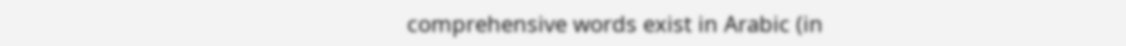comprehensive words exist in Arabic (in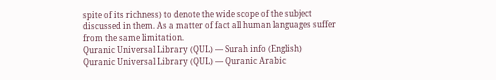spite of its richness) to denote the wide scope of the subject discussed in them. As a matter of fact all human languages suffer from the same limitation.
Quranic Universal Library (QUL) — Surah info (English)
Quranic Universal Library (QUL) — Quranic Arabic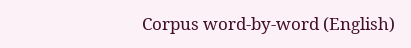Corpus word-by-word (English)